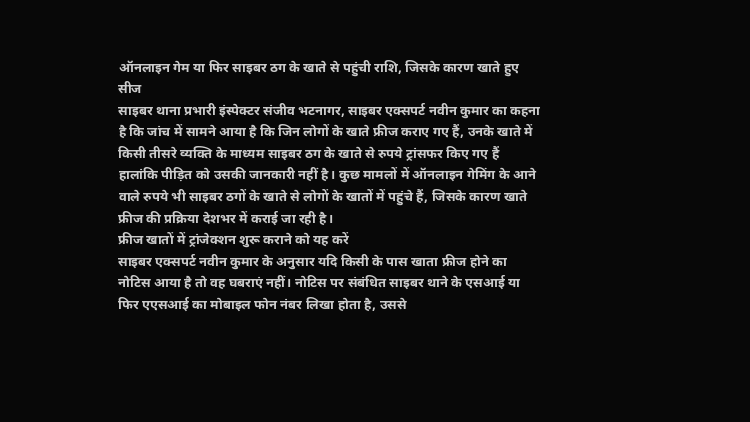ऑनलाइन गेम या फिर साइबर ठग के खाते से पहुंची राशि, जिसके कारण खाते हुए सीज
साइबर थाना प्रभारी इंस्पेक्टर संजीव भटनागर, साइबर एक्सपर्ट नवीन कुमार का कहना है कि जांच में सामने आया है कि जिन लोगों के खाते फ्रीज कराए गए हैं, उनके खाते में किसी तीसरे व्यक्ति के माध्यम साइबर ठग के खाते से रुपये ट्रांसफर किए गए हैं हालांकि पीड़ित को उसकी जानकारी नहीं है। कुछ मामलों में ऑनलाइन गेमिंग के आने वाले रुपये भी साइबर ठगों के खाते से लोगों के खातों में पहुंचे हैं, जिसके कारण खाते फ्रीज की प्रक्रिया देशभर में कराई जा रही है।
फ्रीज खातों में ट्रांजेक्शन शुरू कराने को यह करें
साइबर एक्सपर्ट नवीन कुमार के अनुसार यदि किसी के पास खाता फ्रीज होने का नोटिस आया है तो वह घबराएं नहीं। नोटिस पर संबंधित साइबर थाने के एसआई या फिर एएसआई का मोबाइल फोन नंबर लिखा होता है, उससे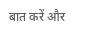बात करें और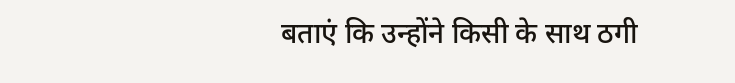बताएं कि उन्होंने किसी के साथ ठगी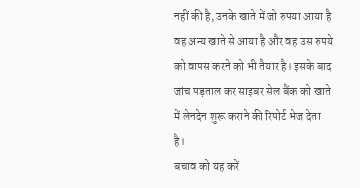नहीं की है, उनके खाते में जो रुपया आया है वह अन्य खाते से आया है और वह उस रुपये को वापस करने को भी तैयार है। इसके बाद जांच पड़ताल कर साइबर सेल बैंक को खाते में लेनदेन शुरू कराने की रिपोर्ट भेज देता है।
बचाव को यह करें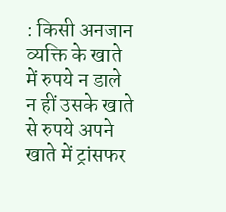: किसी अनजान व्यक्ति के खाते में रुपये न डाले न हीं उसके खाते से रुपये अपने खाते में ट्रांसफर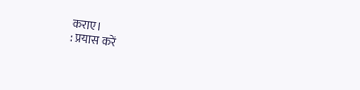कराए।
: प्रयास करें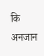कि अनजान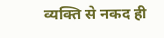व्यक्ति से नकद ही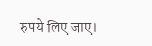रुपये लिए जाए।